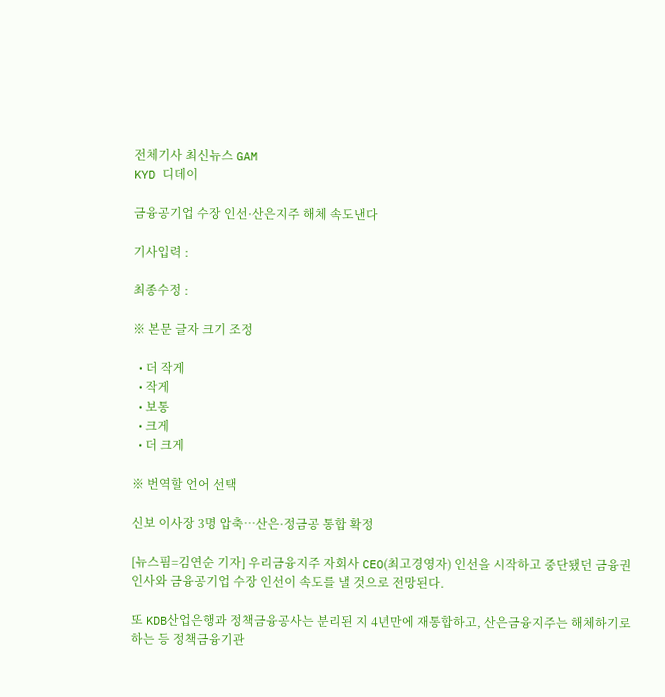전체기사 최신뉴스 GAM
KYD 디데이

금융공기업 수장 인선·산은지주 해체 속도낸다

기사입력 :

최종수정 :

※ 본문 글자 크기 조정

  • 더 작게
  • 작게
  • 보통
  • 크게
  • 더 크게

※ 번역할 언어 선택

신보 이사장 3명 압축…산은·정금공 통합 확정

[뉴스핌=김연순 기자] 우리금융지주 자회사 CEO(최고경영자) 인선을 시작하고 중단됐던 금융권 인사와 금융공기업 수장 인선이 속도를 낼 것으로 전망된다.

또 KDB산업은행과 정책금융공사는 분리된 지 4년만에 재통합하고, 산은금융지주는 해체하기로 하는 등 정책금융기관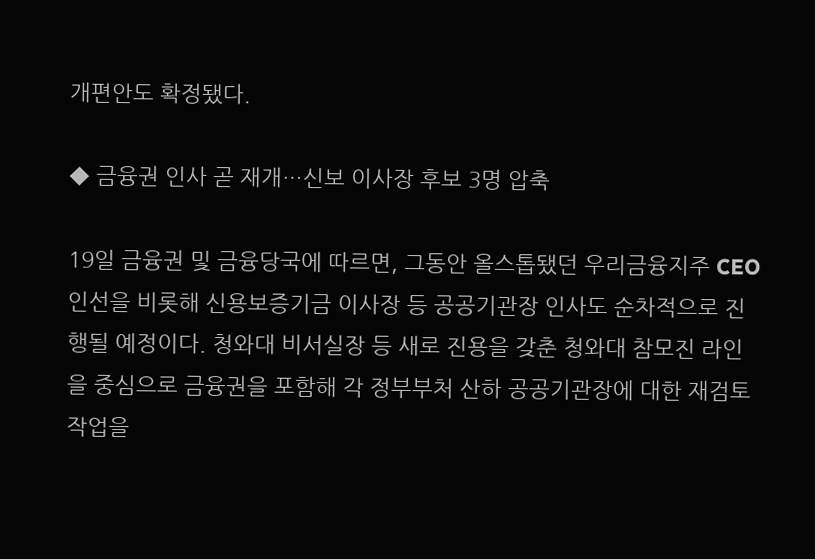개편안도 확정됐다.

◆ 금융권 인사 곧 재개…신보 이사장 후보 3명 압축

19일 금융권 및 금융당국에 따르면, 그동안 올스톱됐던 우리금융지주 CEO 인선을 비롯해 신용보증기금 이사장 등 공공기관장 인사도 순차적으로 진행될 예정이다. 청와대 비서실장 등 새로 진용을 갖춘 청와대 참모진 라인을 중심으로 금융권을 포함해 각 정부부처 산하 공공기관장에 대한 재검토 작업을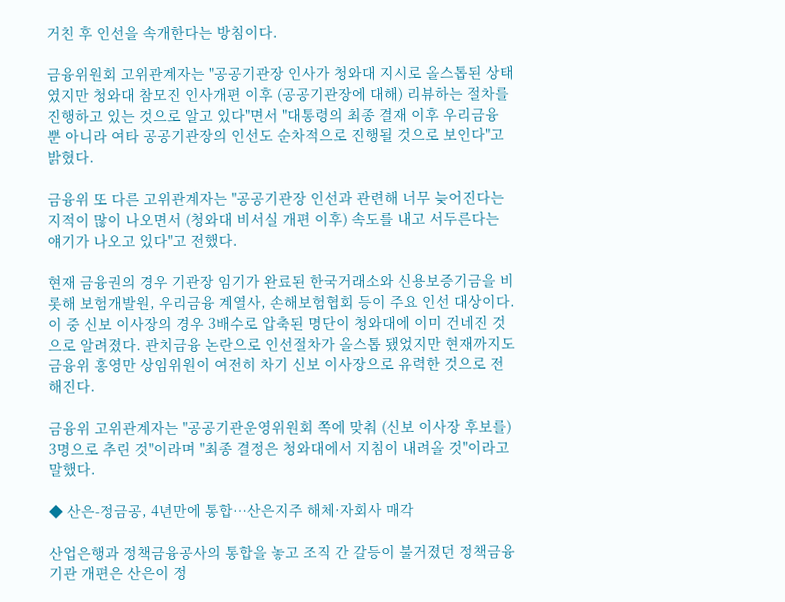거친 후 인선을 속개한다는 방침이다.

금융위원회 고위관계자는 "공공기관장 인사가 청와대 지시로 올스톱된 상태였지만 청와대 참모진 인사개편 이후 (공공기관장에 대해) 리뷰하는 절차를 진행하고 있는 것으로 알고 있다"면서 "대통령의 최종 결재 이후 우리금융 뿐 아니라 여타 공공기관장의 인선도 순차적으로 진행될 것으로 보인다"고 밝혔다.

금융위 또 다른 고위관계자는 "공공기관장 인선과 관련해 너무 늦어진다는 지적이 많이 나오면서 (청와대 비서실 개편 이후) 속도를 내고 서두른다는 얘기가 나오고 있다"고 전했다.

현재 금융권의 경우 기관장 임기가 완료된 한국거래소와 신용보증기금을 비롯해 보험개발원, 우리금융 계열사, 손해보험협회 등이 주요 인선 대상이다. 이 중 신보 이사장의 경우 3배수로 압축된 명단이 청와대에 이미 건네진 것으로 알려졌다. 관치금융 논란으로 인선절차가 올스톱 됐었지만 현재까지도 금융위 홍영만 상임위원이 여전히 차기 신보 이사장으로 유력한 것으로 전해진다.

금융위 고위관계자는 "공공기관운영위원회 쪽에 맞춰 (신보 이사장 후보를) 3명으로 추린 것"이라며 "최종 결정은 청와대에서 지침이 내려올 것"이라고 말했다.

◆ 산은-정금공, 4년만에 통합…산은지주 해체·자회사 매각

산업은행과 정책금융공사의 통합을 놓고 조직 간 갈등이 불거졌던 정책금융기관 개편은 산은이 정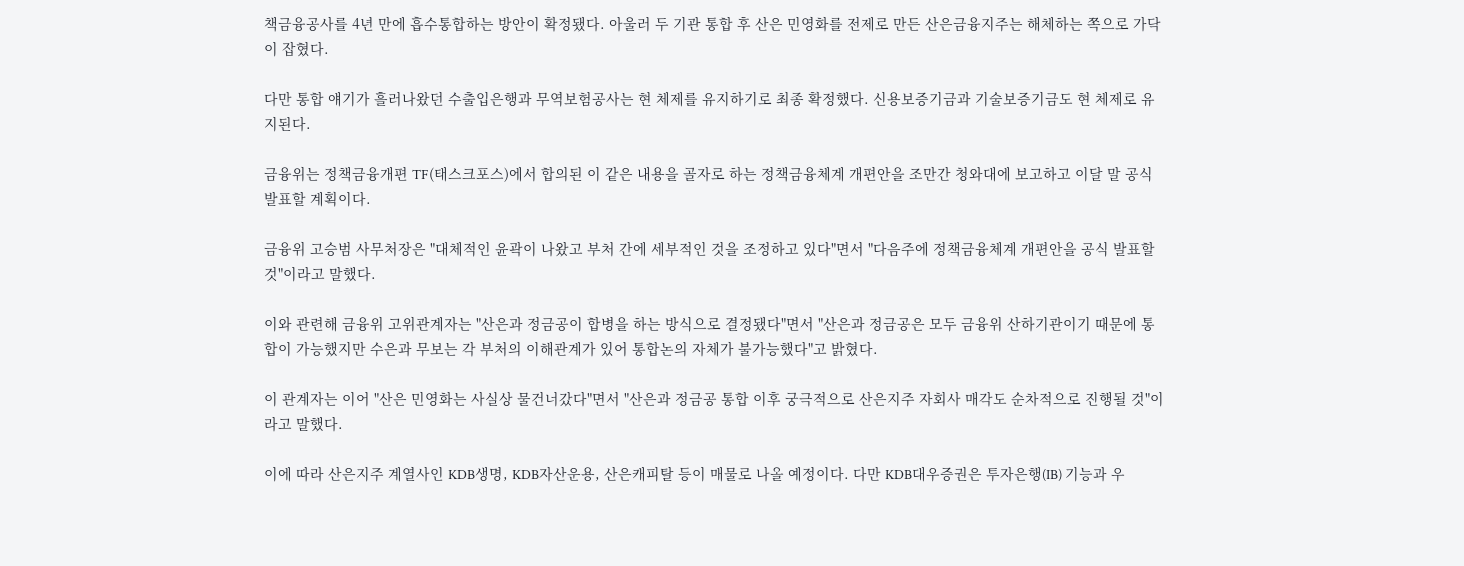책금융공사를 4년 만에 흡수통합하는 방안이 확정됐다. 아울러 두 기관 통합 후 산은 민영화를 전제로 만든 산은금융지주는 해체하는 쪽으로 가닥이 잡혔다.

다만 통합 얘기가 흘러나왔던 수출입은행과 무역보험공사는 현 체제를 유지하기로 최종 확정했다. 신용보증기금과 기술보증기금도 현 체제로 유지된다.

금융위는 정책금융개편 TF(태스크포스)에서 합의된 이 같은 내용을 골자로 하는 정책금융체계 개편안을 조만간 청와대에 보고하고 이달 말 공식 발표할 계획이다.

금융위 고승범 사무처장은 "대체적인 윤곽이 나왔고 부처 간에 세부적인 것을 조정하고 있다"면서 "다음주에 정책금융체계 개편안을 공식 발표할 것"이라고 말했다.

이와 관련해 금융위 고위관계자는 "산은과 정금공이 합병을 하는 방식으로 결정됐다"면서 "산은과 정금공은 모두 금융위 산하기관이기 때문에 통합이 가능했지만 수은과 무보는 각 부처의 이해관계가 있어 통합논의 자체가 불가능했다"고 밝혔다.

이 관계자는 이어 "산은 민영화는 사실상 물건너갔다"면서 "산은과 정금공 통합 이후 궁극적으로 산은지주 자회사 매각도 순차적으로 진행될 것"이라고 말했다.

이에 따라 산은지주 계열사인 KDB생명, KDB자산운용, 산은캐피탈 등이 매물로 나올 예정이다. 다만 KDB대우증권은 투자은행(IB) 기능과 우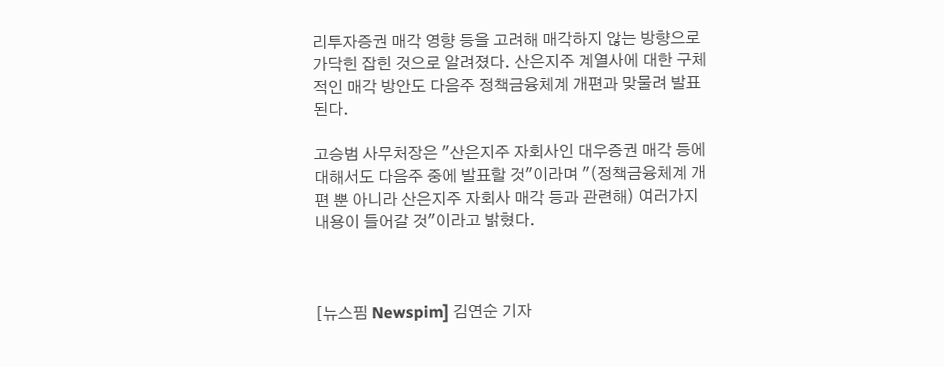리투자증권 매각 영향 등을 고려해 매각하지 않는 방향으로 가닥힌 잡힌 것으로 알려졌다. 산은지주 계열사에 대한 구체적인 매각 방안도 다음주 정책금융체계 개편과 맞물려 발표된다.

고승범 사무처장은 "산은지주 자회사인 대우증권 매각 등에 대해서도 다음주 중에 발표할 것"이라며 "(정책금융체계 개편 뿐 아니라 산은지주 자회사 매각 등과 관련해) 여러가지 내용이 들어갈 것"이라고 밝혔다.



[뉴스핌 Newspim] 김연순 기자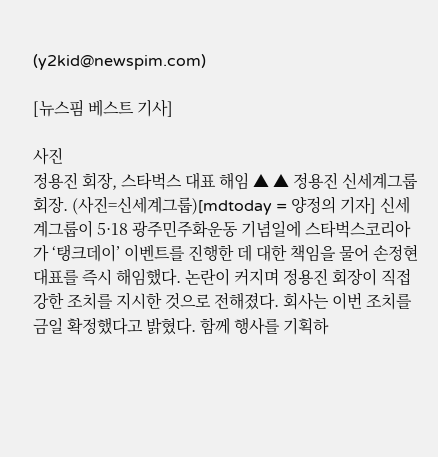(y2kid@newspim.com)

[뉴스핌 베스트 기사]

사진
정용진 회장, 스타벅스 대표 해임 ▲ ▲ 정용진 신세계그룹 회장. (사진=신세계그룹)[mdtoday = 양정의 기자] 신세계그룹이 5·18 광주민주화운동 기념일에 스타벅스코리아가 ‘탱크데이’ 이벤트를 진행한 데 대한 책임을 물어 손정현 대표를 즉시 해임했다. 논란이 커지며 정용진 회장이 직접 강한 조치를 지시한 것으로 전해졌다. 회사는 이번 조치를 금일 확정했다고 밝혔다. 함께 행사를 기획하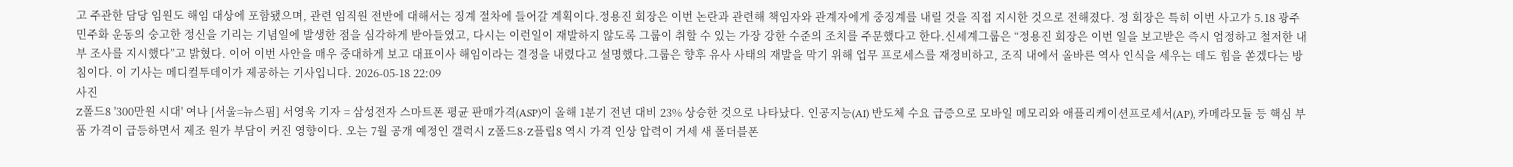고 주관한 담당 임원도 해임 대상에 포함됐으며, 관련 임직원 전반에 대해서는 징계 절차에 들어갈 계획이다.정용진 회장은 이번 논란과 관련해 책임자와 관계자에게 중징계를 내릴 것을 직접 지시한 것으로 전해졌다. 정 회장은 특히 이번 사고가 5.18 광주 민주화 운동의 숭고한 정신을 기리는 기념일에 발생한 점을 심각하게 받아들였고, 다시는 이런일이 재발하지 않도록 그룹이 취할 수 있는 가장 강한 수준의 조치를 주문했다고 한다.신세계그룹은 “정용진 회장은 이번 일을 보고받은 즉시 엄정하고 철저한 내부 조사를 지시했다”고 밝혔다. 이어 이번 사안을 매우 중대하게 보고 대표이사 해임이라는 결정을 내렸다고 설명했다.그룹은 향후 유사 사태의 재발을 막기 위해 업무 프로세스를 재정비하고, 조직 내에서 올바른 역사 인식을 세우는 데도 힘을 쏟겠다는 방침이다. 이 기사는 메디컬투데이가 제공하는 기사입니다. 2026-05-18 22:09
사진
Z폴드8 '300만원 시대' 여나 [서울=뉴스핌] 서영욱 기자 = 삼성전자 스마트폰 평균 판매가격(ASP)이 올해 1분기 전년 대비 23% 상승한 것으로 나타났다. 인공지능(AI) 반도체 수요 급증으로 모바일 메모리와 애플리케이션프로세서(AP), 카메라모듈 등 핵심 부품 가격이 급등하면서 제조 원가 부담이 커진 영향이다. 오는 7월 공개 예정인 갤럭시 Z폴드8·Z플립8 역시 가격 인상 압력이 거세 새 폴더블폰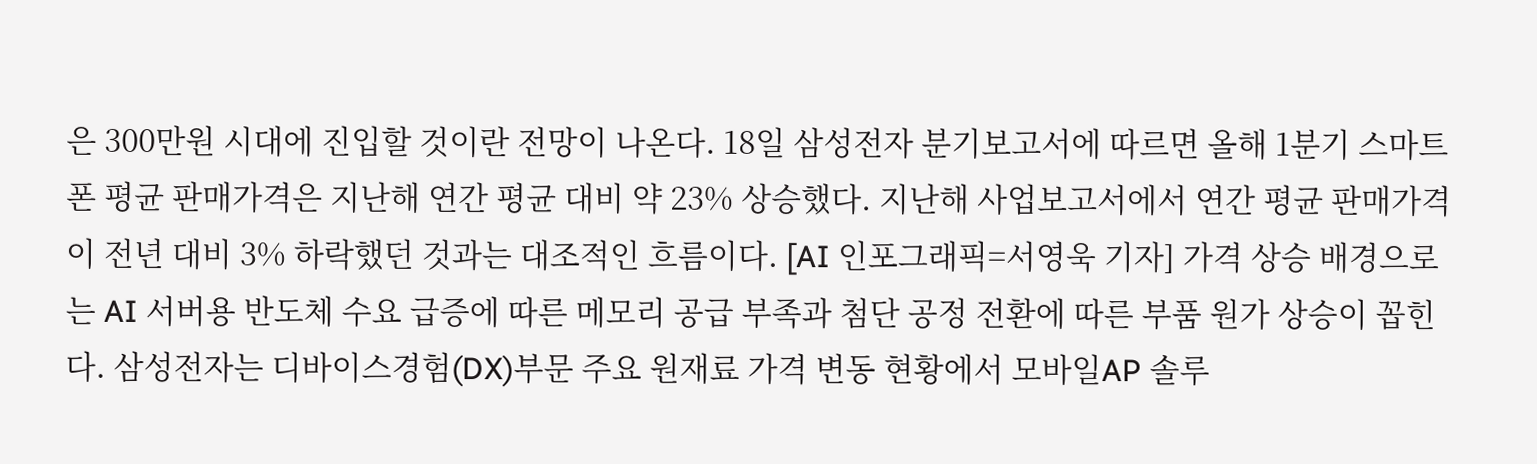은 300만원 시대에 진입할 것이란 전망이 나온다. 18일 삼성전자 분기보고서에 따르면 올해 1분기 스마트폰 평균 판매가격은 지난해 연간 평균 대비 약 23% 상승했다. 지난해 사업보고서에서 연간 평균 판매가격이 전년 대비 3% 하락했던 것과는 대조적인 흐름이다. [AI 인포그래픽=서영욱 기자] 가격 상승 배경으로는 AI 서버용 반도체 수요 급증에 따른 메모리 공급 부족과 첨단 공정 전환에 따른 부품 원가 상승이 꼽힌다. 삼성전자는 디바이스경험(DX)부문 주요 원재료 가격 변동 현황에서 모바일AP 솔루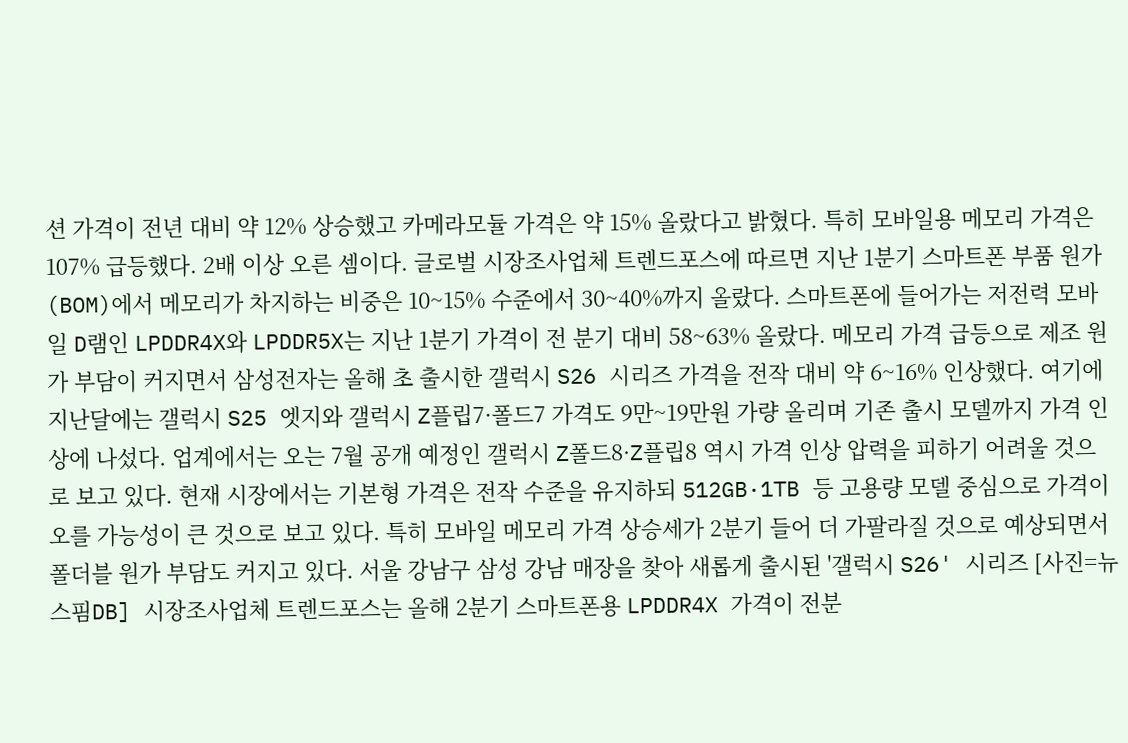션 가격이 전년 대비 약 12% 상승했고 카메라모듈 가격은 약 15% 올랐다고 밝혔다. 특히 모바일용 메모리 가격은 107% 급등했다. 2배 이상 오른 셈이다. 글로벌 시장조사업체 트렌드포스에 따르면 지난 1분기 스마트폰 부품 원가(BOM)에서 메모리가 차지하는 비중은 10~15% 수준에서 30~40%까지 올랐다. 스마트폰에 들어가는 저전력 모바일 D램인 LPDDR4X와 LPDDR5X는 지난 1분기 가격이 전 분기 대비 58~63% 올랐다. 메모리 가격 급등으로 제조 원가 부담이 커지면서 삼성전자는 올해 초 출시한 갤럭시 S26 시리즈 가격을 전작 대비 약 6~16% 인상했다. 여기에 지난달에는 갤럭시 S25 엣지와 갤럭시 Z플립7·폴드7 가격도 9만~19만원 가량 올리며 기존 출시 모델까지 가격 인상에 나섰다. 업계에서는 오는 7월 공개 예정인 갤럭시 Z폴드8·Z플립8 역시 가격 인상 압력을 피하기 어려울 것으로 보고 있다. 현재 시장에서는 기본형 가격은 전작 수준을 유지하되 512GB·1TB 등 고용량 모델 중심으로 가격이 오를 가능성이 큰 것으로 보고 있다. 특히 모바일 메모리 가격 상승세가 2분기 들어 더 가팔라질 것으로 예상되면서 폴더블 원가 부담도 커지고 있다. 서울 강남구 삼성 강남 매장을 찾아 새롭게 출시된 '갤럭시 S26' 시리즈 [사진=뉴스핌DB] 시장조사업체 트렌드포스는 올해 2분기 스마트폰용 LPDDR4X 가격이 전분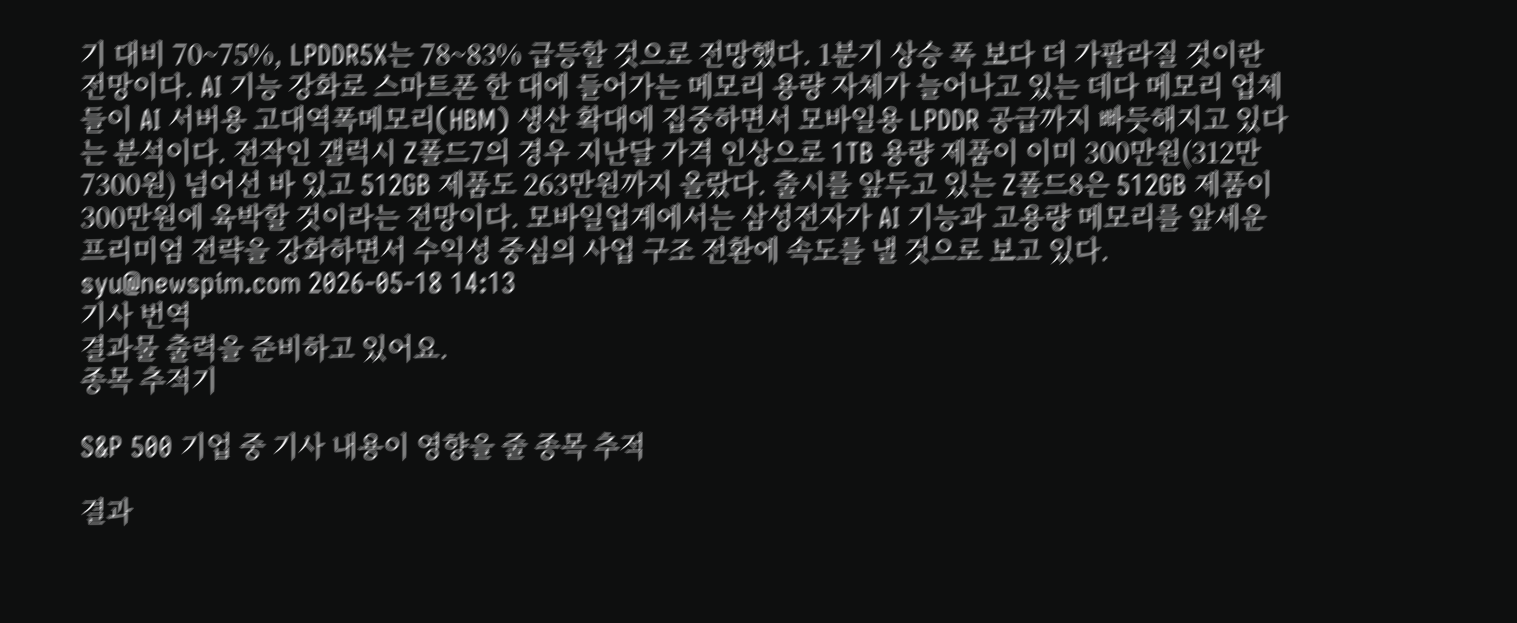기 대비 70~75%, LPDDR5X는 78~83% 급등할 것으로 전망했다. 1분기 상승 폭 보다 더 가팔라질 것이란 전망이다. AI 기능 강화로 스마트폰 한 대에 들어가는 메모리 용량 자체가 늘어나고 있는 데다 메모리 업체들이 AI 서버용 고대역폭메모리(HBM) 생산 확대에 집중하면서 모바일용 LPDDR 공급까지 빠듯해지고 있다는 분석이다. 전작인 갤럭시 Z폴드7의 경우 지난달 가격 인상으로 1TB 용량 제품이 이미 300만원(312만7300원) 넘어선 바 있고 512GB 제품도 263만원까지 올랐다. 출시를 앞두고 있는 Z폴드8은 512GB 제품이 300만원에 육박할 것이라는 전망이다. 모바일업계에서는 삼성전자가 AI 기능과 고용량 메모리를 앞세운 프리미엄 전략을 강화하면서 수익성 중심의 사업 구조 전환에 속도를 낼 것으로 보고 있다. syu@newspim.com 2026-05-18 14:13
기사 번역
결과물 출력을 준비하고 있어요.
종목 추적기

S&P 500 기업 중 기사 내용이 영향을 줄 종목 추적

결과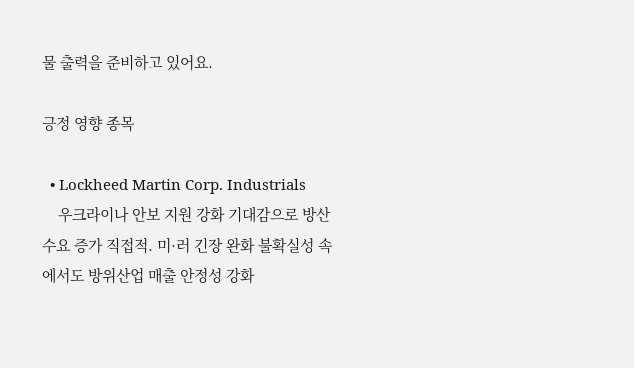물 출력을 준비하고 있어요.

긍정 영향 종목

  • Lockheed Martin Corp. Industrials
    우크라이나 안보 지원 강화 기대감으로 방산 수요 증가 직접적. 미·러 긴장 완화 불확실성 속에서도 방위산업 매출 안정성 강화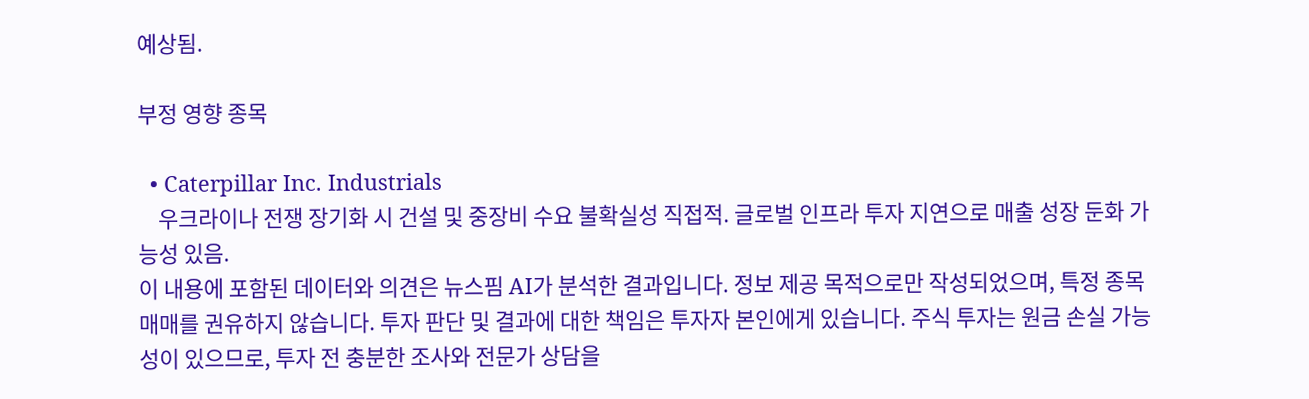예상됨.

부정 영향 종목

  • Caterpillar Inc. Industrials
    우크라이나 전쟁 장기화 시 건설 및 중장비 수요 불확실성 직접적. 글로벌 인프라 투자 지연으로 매출 성장 둔화 가능성 있음.
이 내용에 포함된 데이터와 의견은 뉴스핌 AI가 분석한 결과입니다. 정보 제공 목적으로만 작성되었으며, 특정 종목 매매를 권유하지 않습니다. 투자 판단 및 결과에 대한 책임은 투자자 본인에게 있습니다. 주식 투자는 원금 손실 가능성이 있으므로, 투자 전 충분한 조사와 전문가 상담을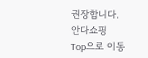권장합니다.
안다쇼핑
Top으로 이동